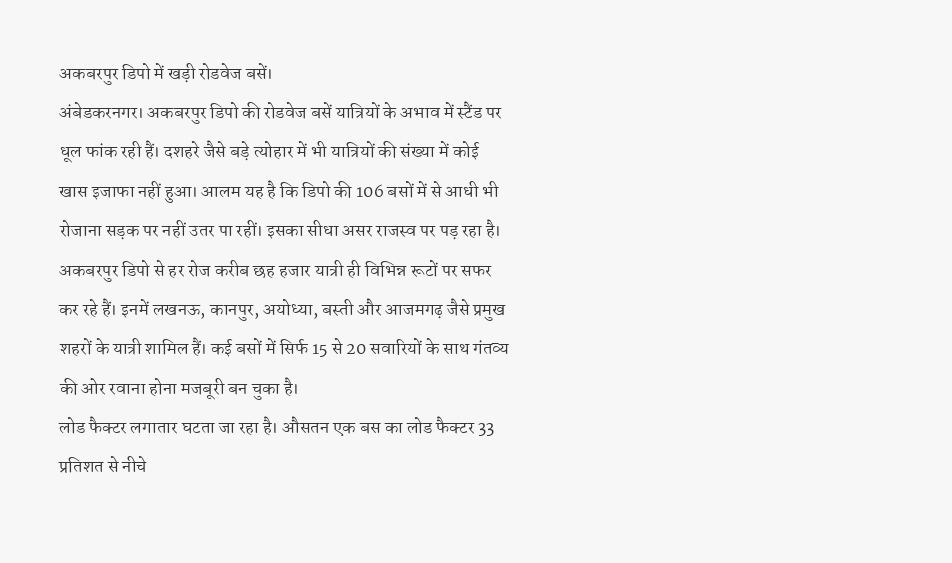अकबरपुर डिपो में खड़ी रोडवेज बसें।
अंबेडकरनगर। अकबरपुर डिपो की रोडवेज बसें यात्रियों के अभाव में स्टैंड पर धूल फांक रही हैं। दशहरे जैसे बड़े त्योहार में भी यात्रियों की संख्या में कोई खास इजाफा नहीं हुआ। आलम यह है कि डिपो की 106 बसों में से आधी भी रोजाना सड़क पर नहीं उतर पा रहीं। इसका सीधा असर राजस्व पर पड़ रहा है।
अकबरपुर डिपो से हर रोज करीब छह हजार यात्री ही विभिन्न रूटों पर सफर कर रहे हैं। इनमें लखनऊ, कानपुर, अयोध्या, बस्ती और आजमगढ़ जैसे प्रमुख शहरों के यात्री शामिल हैं। कई बसों में सिर्फ 15 से 20 सवारियों के साथ गंतव्य की ओर रवाना होना मजबूरी बन चुका है।
लोड फैक्टर लगातार घटता जा रहा है। औसतन एक बस का लोड फैक्टर 33 प्रतिशत से नीचे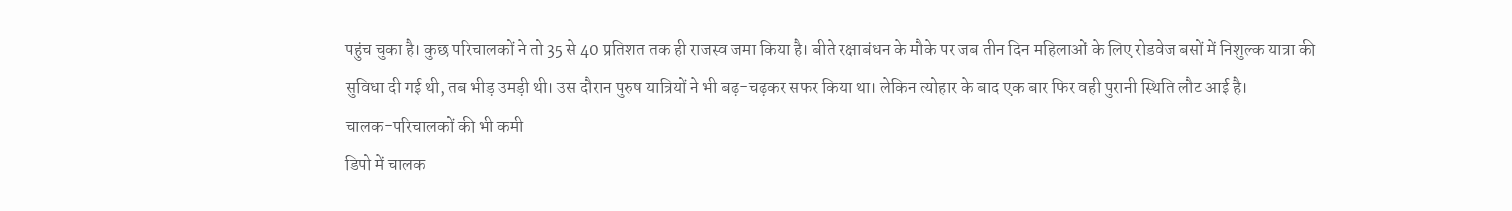पहुंच चुका है। कुछ परिचालकों ने तो 35 से 40 प्रतिशत तक ही राजस्व जमा किया है। बीते रक्षाबंधन के मौके पर जब तीन दिन महिलाओं के लिए रोडवेज बसों में निशुल्क यात्रा की सुविधा दी गई थी, तब भीड़ उमड़ी थी। उस दौरान पुरुष यात्रियों ने भी बढ़-चढ़कर सफर किया था। लेकिन त्योहार के बाद एक बार फिर वही पुरानी स्थिति लौट आई है।
चालक-परिचालकों की भी कमी
डिपो में चालक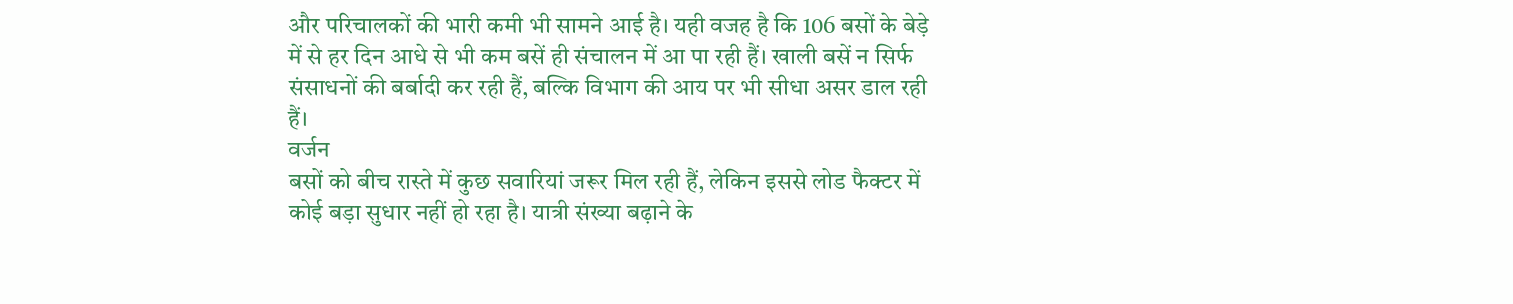और परिचालकों की भारी कमी भी सामने आई है। यही वजह है कि 106 बसों के बेड़े में से हर दिन आधे से भी कम बसें ही संचालन में आ पा रही हैं। खाली बसें न सिर्फ संसाधनों की बर्बादी कर रही हैं, बल्कि विभाग की आय पर भी सीधा असर डाल रही हैं।
वर्जन
बसों को बीच रास्ते में कुछ सवारियां जरूर मिल रही हैं, लेकिन इससे लोड फैक्टर में कोई बड़ा सुधार नहीं हो रहा है। यात्री संख्या बढ़ाने के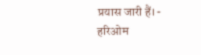प्रयास जारी हैं। - हरिओम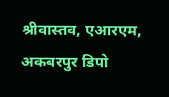श्रीवास्तव, एआरएम, अकबरपुर डिपो